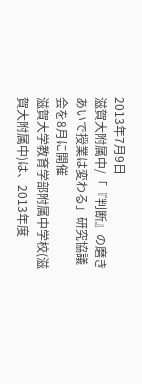2013年7月9日
滋賀大附属中/「『判断』の磨きあいで授業は変わる」研究協議会を8月に開催
滋賀大学教育学部附属中学校(滋賀大附属中)は、2013年度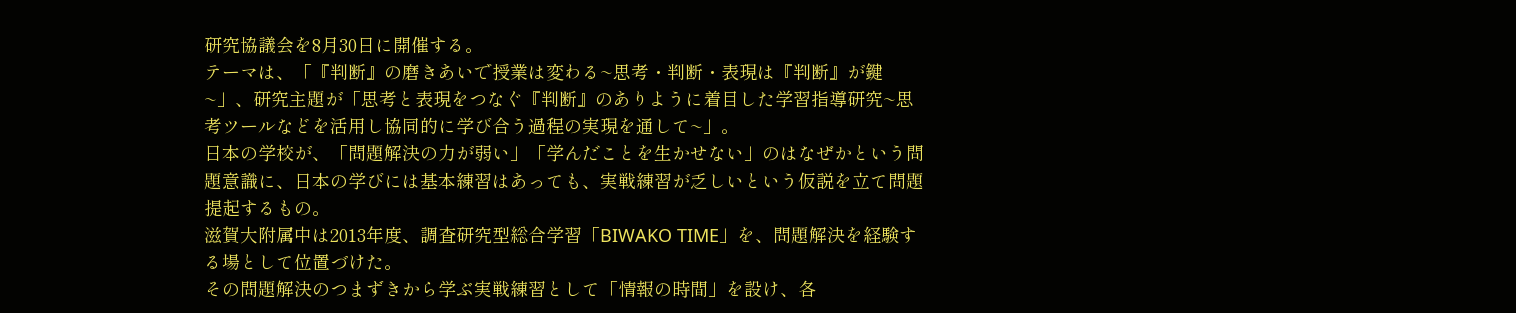研究協議会を8月30日に開催する。
テーマは、「『判断』の磨きあいで授業は変わる~思考・判断・表現は『判断』が鍵~」、研究主題が「思考と表現をつなぐ『判断』のありように着目した学習指導研究~思考ツールなどを活用し協同的に学び合う過程の実現を通して~」。
日本の学校が、「問題解決の力が弱い」「学んだことを生かせない」のはなぜかという問題意識に、日本の学びには基本練習はあっても、実戦練習が乏しいという仮説を立て問題提起するもの。
滋賀大附属中は2013年度、調査研究型総合学習「BIWAKO TIME」を、問題解決を経験する場として位置づけた。
その問題解決のつまずきから学ぶ実戦練習として「情報の時間」を設け、各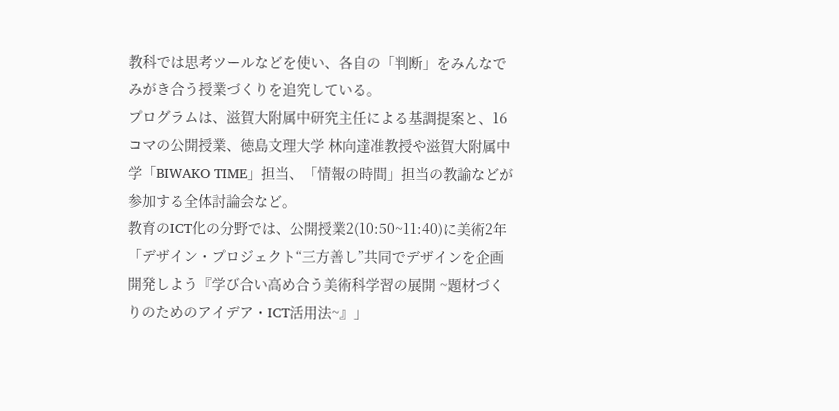教科では思考ツールなどを使い、各自の「判断」をみんなでみがき合う授業づくりを追究している。
プログラムは、滋賀大附属中研究主任による基調提案と、16コマの公開授業、徳島文理大学 林向達准教授や滋賀大附属中学「BIWAKO TIME」担当、「情報の時間」担当の教諭などが参加する全体討論会など。
教育のICT化の分野では、公開授業2(10:50~11:40)に美術2年「デザイン・プロジェクト“三方善し”共同でデザインを企画開発しよう『学び合い高め合う美術科学習の展開 ~題材づくりのためのアイデア・ICT活用法~』」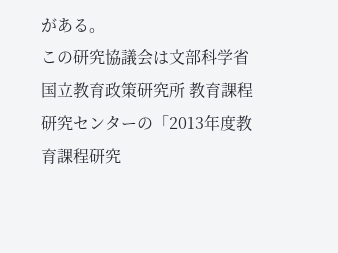がある。
この研究協議会は文部科学省国立教育政策研究所 教育課程研究センターの「2013年度教育課程研究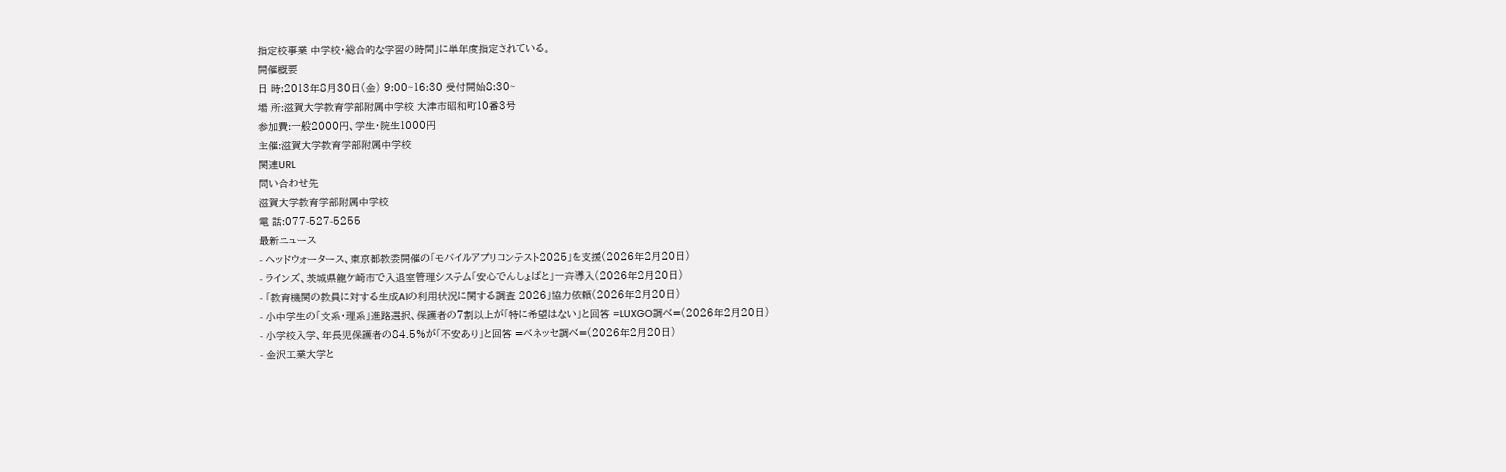指定校事業 中学校・総合的な学習の時間」に単年度指定されている。
開催概要
日 時:2013年8月30日(金) 9:00~16:30 受付開始8:30~
場 所:滋賀大学教育学部附属中学校 大津市昭和町10番3号
参加費:一般2000円、学生・院生1000円
主催:滋賀大学教育学部附属中学校
関連URL
問い合わせ先
滋賀大学教育学部附属中学校
電 話:077-527-5255
最新ニュース
- ヘッドウォータース、東京都教委開催の「モバイルアプリコンテスト2025」を支援(2026年2月20日)
- ラインズ、茨城県龍ケ崎市で入退室管理システム「安心でんしょばと」一斉導入(2026年2月20日)
- 「教育機関の教員に対する生成AIの利用状況に関する調査 2026」協力依頼(2026年2月20日)
- 小中学生の「文系・理系」進路選択、保護者の7割以上が「特に希望はない」と回答 =LUXGO調べ=(2026年2月20日)
- 小学校入学、年長児保護者の84.5%が「不安あり」と回答 =ベネッセ調べ=(2026年2月20日)
- 金沢工業大学と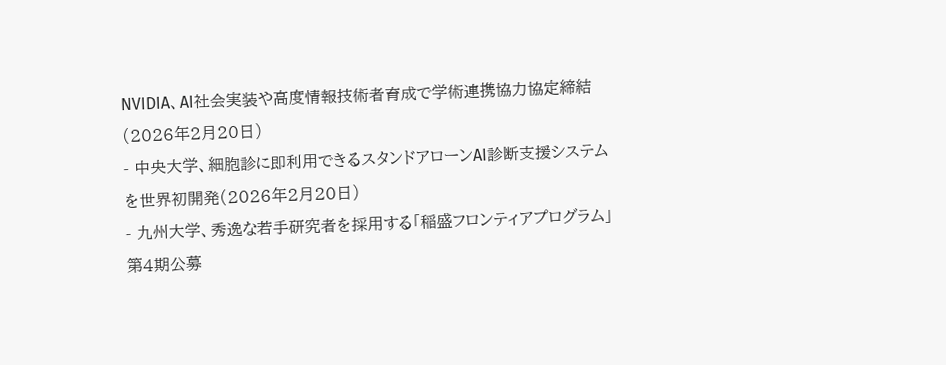NVIDIA、AI社会実装や高度情報技術者育成で学術連携協力協定締結(2026年2月20日)
- 中央大学、細胞診に即利用できるスタンドアローンAI診断支援システムを世界初開発(2026年2月20日)
- 九州大学、秀逸な若手研究者を採用する「稲盛フロンティアプログラム」第4期公募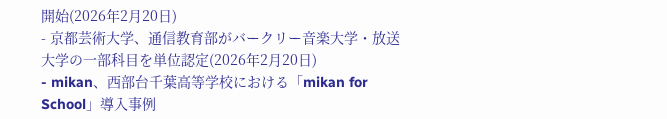開始(2026年2月20日)
- 京都芸術大学、通信教育部がバークリー音楽大学・放送大学の一部科目を単位認定(2026年2月20日)
- mikan、西部台千葉高等学校における「mikan for School」導入事例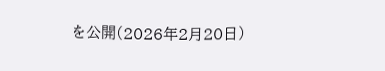を公開(2026年2月20日)